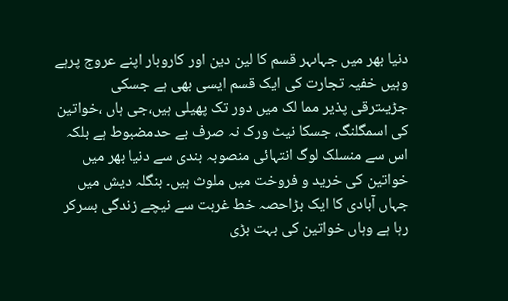دنیا بھر میں جہاںہر قسم کا لین دین اور کاروبار اپنے عروج پرہے وہیں خفیہ تجارت کی ایک قسم ایسی بھی ہے جسکی جڑیںترقی پذیر مما لک میں دور تک پھیلی ہیں،جی ہاں ،خواتین کی اسمگلنگ، جسکا نیٹ ورک نہ صرف بے حدمضبوط ہے بلکہ اس سے منسلک لوگ انتہائی منصوبہ بندی سے دنیا بھر میں خواتین کی خرید و فروخت میں ملوث ہیں۔ بنگلہ دیش میں جہاں آبادی کا ایک بڑاحصہ خط غربت سے نیچے زندگی بسرکر رہا ہے وہاں خواتین کی بہت بڑی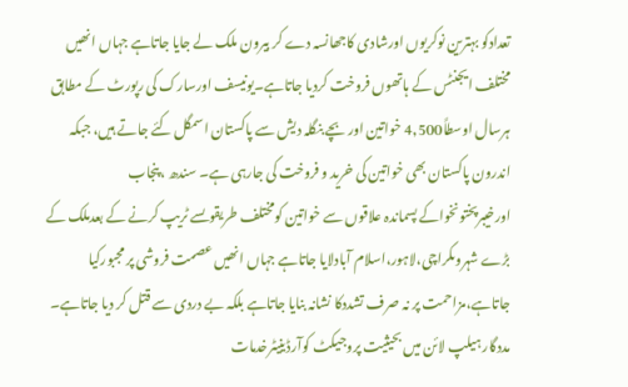تعدادکو بہترین نوکریوں اورشادی کاجھانسہ دے کر بیرون ملک لے جایا جاتاہے جہاں انھیں مختلف ایجنٹس کے ہاتھوں فروخت کردیا جاتاہے۔یونیسف اورسارک کی رپورٹ کے مطابق ہرسال اوسطاً4,500 خواتین اور بچے بنگلہ دیش سے پاکستان اسمگل کئے جاتے ہیں، جبکہ اندرون پاکستان بھی خواتین کی خرید و فروخت کی جارہی ہے۔ سندھ ،پنجاب اورخیبرپختونخواکے پسماندہ علاقوں سے خواتین کومختلف طریقوںسے ٹریپ کرنے کے بعدملک کے بڑے شہروںکراچی،لاہور،اسلام آبادلایا جاتاہے جہاں انھیں عصمت فروشی پر مجبورکیا جاتاہے،مزاحمت پر نہ صرف تشددکا نشانہ بنایا جاتاہے بلکہ بے دردی سے قتل کر دیا جاتاہے۔
مددگار ہیلپ لائن میں بحیثیت پروجیکٹ کوآرڈینیٹرخدمات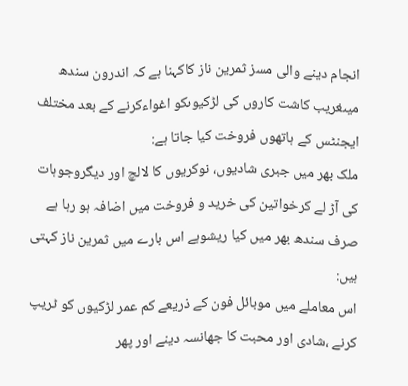انجام دینے والی مسز ثمرین ناز کاکہنا ہے کہ اندرون سندھ میںغریب کاشت کاروں کی لڑکیوںکو اغواءکرنے کے بعد مختلف ایجنٹس کے ہاتھوں فروخت کیا جاتا ہے:
ملک بھر میں جبری شادیوں، نوکریوں کا لالچ اور دیگروجوہات کی آڑ لے کرخواتین کی خرید و فروخت میں اضافہ ہو رہا ہے صرف سندھ بھر میں کیا ریشوہے اس بارے میں ثمرین ناز کہتی ہیں:
اس معاملے میں موبائل فون کے ذریعے کم عمر لڑکیوں کو ٹریپ کرنے ،شادی اور محبت کا جھانسہ دینے اور پھر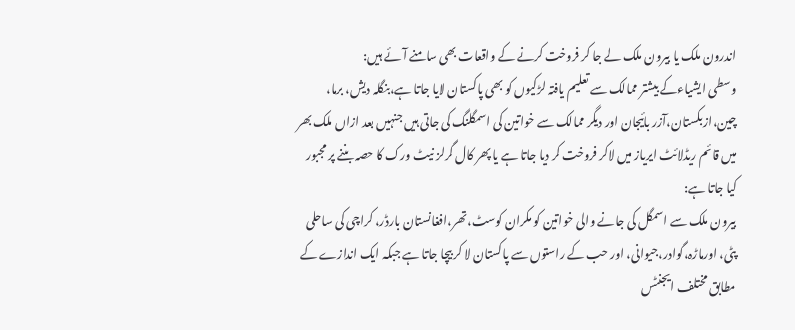اندرون ملک یا بیرون ملک لے جا کر فروخت کرنے کے واقعات بھی سامنے آئے ہیں:
وسطی ایشیاءکے بیشتر ممالک سے تعلیم یافتہ لڑکیوں کو بھی پاکستان لایا جاتا ہے،بنگلہ دیش، برما، چین،ازبکستان،آزر بائیجان اور دیگر ممالک سے خواتین کی اسمگلنگ کی جاتی ہیں جنہیں بعد ازاں ملک بھر میں قائم ریڈلائٹ ایریاز میں لاکر فروخت کر دیا جاتا ہے یا پھر کال گرلز نیٹ ورک کا حصہ بننے پر مجبور کیا جاتا ہے:
بیرون ملک سے اسمگل کی جانے والی خواتین کو مکران کوسٹ،تھر،افغانستان بارڈر، کراچی کی ساحلی پٹی، اورماڑہ،گوادر،جیوانی، اور حب کے راستوں سے پاکستان لا کر بیچا جاتا ہے جبکہ ایک اندازے کے مطابق مختلف ایجنٹس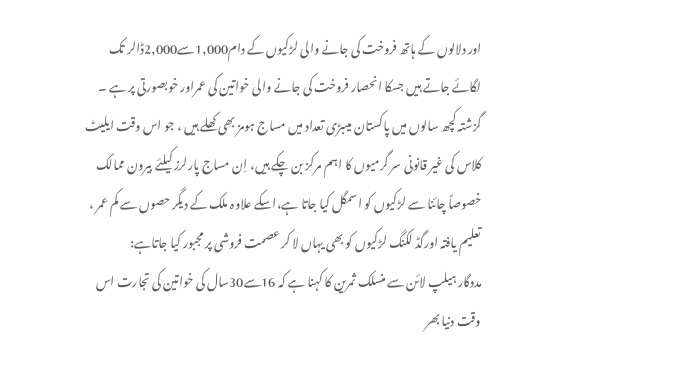اور دلالوں کے ہاتھ فروخت کی جانے والی لڑکیوں کے دام1,000سے2,000ڈالر تک لگائے جاتے ہیں جسکا انحصار فروخت کی جانے والی خواتین کی عمراور خوبصورتی پر ہے ۔
گزشتہ کچھ سالوں میں پاکستان میںبڑی تعداد میں مساج ہومز بھی کھلے ہیں ، جو اس وقت ایلیٹ کلاس کی غیر قانونی سر گرمیوں کا اہم مرکز بن چکے ہیں، اِن مساج پارلرز کیلئے بیرون ممالک خصوصاً چائنا سے لڑکیوں کو اسمگل کیا جاتا ہے،اسکے علاوہ ملک کے دیگر حصوں سے کم عمر ، تعلیم یافتہ اورگڈ لکنگ لڑکیوں کو بھی یہاں لا کر عصمت فروشی پر مجبور کیا جاتاہے:
مددگار ہیلپ لائن سے منسلک ثمرین کا کہنا ہے کہ 16سے30سال کی خواتین کی تجارت اس وقت دنیا بھر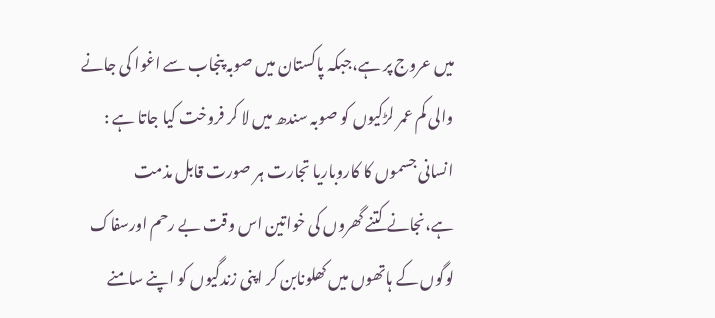میں عروج پر ہے،جبکہ پاکستان میں صوبہ پنجاب سے اغوا کی جانے والی کم عمر لڑکیوں کو صوبہ سندھ میں لا کر فروخت کیا جاتا ہے :
انسانی جسموں کا کاروباریا تجارت ہر صورت قابل مذمت ہے،نجانے کتنے گھروں کی خواتین اس وقت بے رحم اورسفاک لوگوں کے ہاتھوں میں کھلونابن کر اپنی زندگیوں کو اپنے سامنے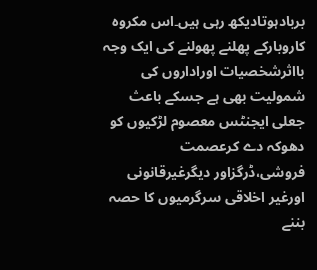بربادہوتادیکھ رہی ہیں۔اس مکروہ کاروبارکے پھلنے پھولنے کی ایک وجہ بااثرشخصیات اوراداروں کی شمولیت بھی ہے جسکے باعث جعلی ایجنٹس معصوم لڑکیوں کو دھوکہ دے کرعصمت فروشی،ڈرگزاور دیگرغیرقانونی اورغیر اخلاقی سرگرمیوں کا حصہ بننے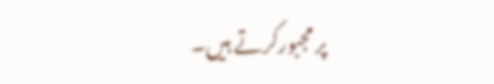پر مجبورکرتے ہیں۔